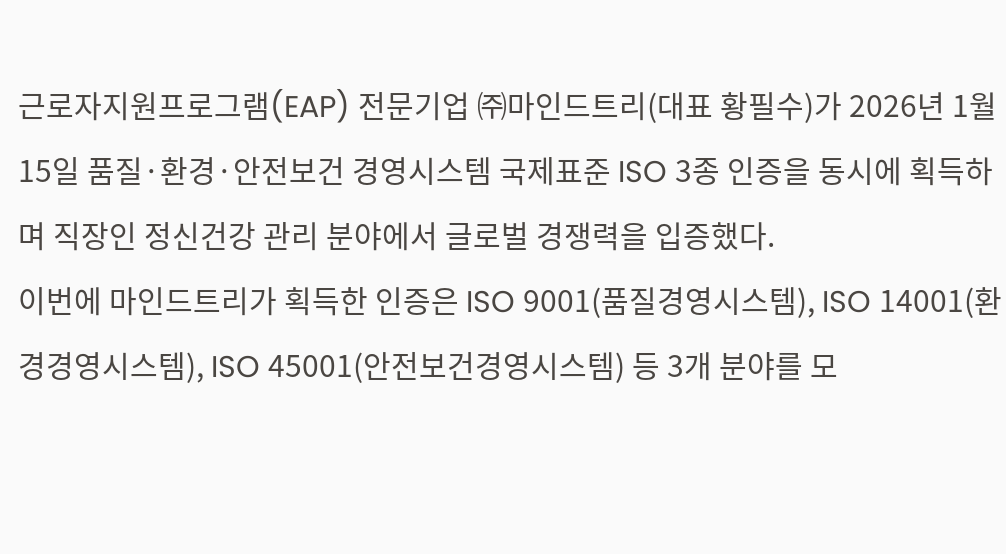근로자지원프로그램(EAP) 전문기업 ㈜마인드트리(대표 황필수)가 2026년 1월 15일 품질·환경·안전보건 경영시스템 국제표준 ISO 3종 인증을 동시에 획득하며 직장인 정신건강 관리 분야에서 글로벌 경쟁력을 입증했다.
이번에 마인드트리가 획득한 인증은 ISO 9001(품질경영시스템), ISO 14001(환경경영시스템), ISO 45001(안전보건경영시스템) 등 3개 분야를 모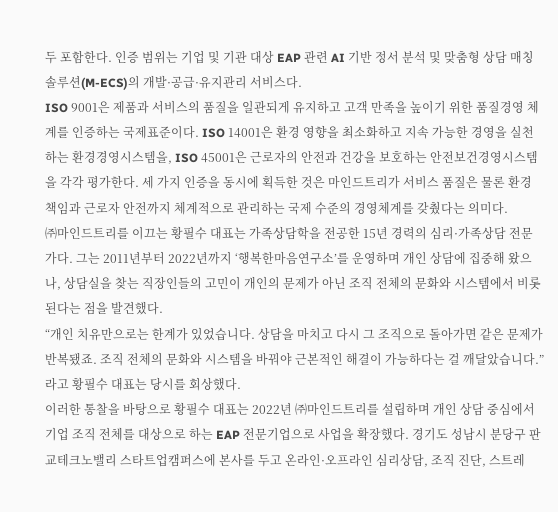두 포함한다. 인증 범위는 기업 및 기관 대상 EAP 관련 AI 기반 정서 분석 및 맞춤형 상담 매칭 솔루션(M-ECS)의 개발·공급·유지관리 서비스다.
ISO 9001은 제품과 서비스의 품질을 일관되게 유지하고 고객 만족을 높이기 위한 품질경영 체계를 인증하는 국제표준이다. ISO 14001은 환경 영향을 최소화하고 지속 가능한 경영을 실천하는 환경경영시스템을, ISO 45001은 근로자의 안전과 건강을 보호하는 안전보건경영시스템을 각각 평가한다. 세 가지 인증을 동시에 획득한 것은 마인드트리가 서비스 품질은 물론 환경 책임과 근로자 안전까지 체계적으로 관리하는 국제 수준의 경영체계를 갖췄다는 의미다.
㈜마인드트리를 이끄는 황필수 대표는 가족상담학을 전공한 15년 경력의 심리·가족상담 전문가다. 그는 2011년부터 2022년까지 ‘행복한마음연구소’를 운영하며 개인 상담에 집중해 왔으나, 상담실을 찾는 직장인들의 고민이 개인의 문제가 아닌 조직 전체의 문화와 시스템에서 비롯된다는 점을 발견했다.
“개인 치유만으로는 한계가 있었습니다. 상담을 마치고 다시 그 조직으로 돌아가면 같은 문제가 반복됐죠. 조직 전체의 문화와 시스템을 바꿔야 근본적인 해결이 가능하다는 걸 깨달았습니다.”라고 황필수 대표는 당시를 회상했다.
이러한 통찰을 바탕으로 황필수 대표는 2022년 ㈜마인드트리를 설립하며 개인 상담 중심에서 기업 조직 전체를 대상으로 하는 EAP 전문기업으로 사업을 확장했다. 경기도 성남시 분당구 판교테크노밸리 스타트업캠퍼스에 본사를 두고 온라인·오프라인 심리상담, 조직 진단, 스트레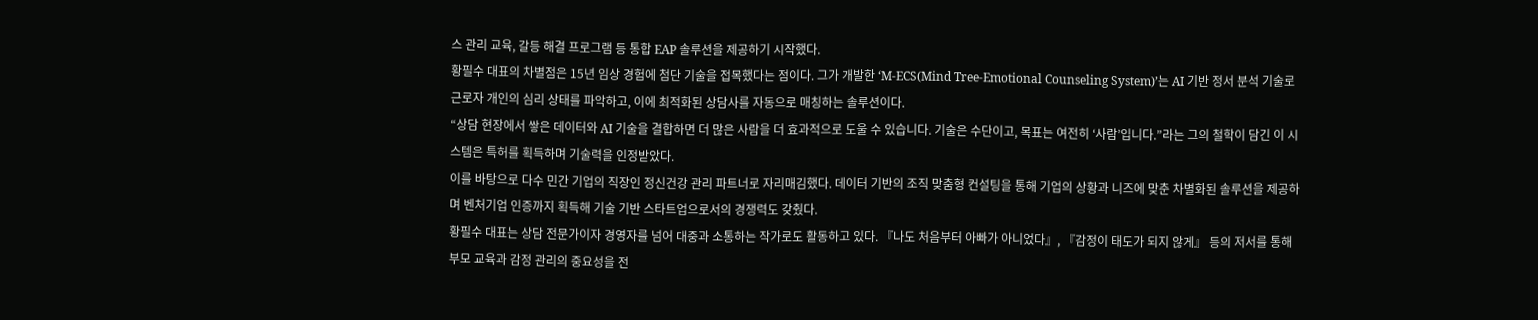스 관리 교육, 갈등 해결 프로그램 등 통합 EAP 솔루션을 제공하기 시작했다.
황필수 대표의 차별점은 15년 임상 경험에 첨단 기술을 접목했다는 점이다. 그가 개발한 ‘M-ECS(Mind Tree-Emotional Counseling System)’는 AI 기반 정서 분석 기술로 근로자 개인의 심리 상태를 파악하고, 이에 최적화된 상담사를 자동으로 매칭하는 솔루션이다.
“상담 현장에서 쌓은 데이터와 AI 기술을 결합하면 더 많은 사람을 더 효과적으로 도울 수 있습니다. 기술은 수단이고, 목표는 여전히 ‘사람’입니다.”라는 그의 철학이 담긴 이 시스템은 특허를 획득하며 기술력을 인정받았다.
이를 바탕으로 다수 민간 기업의 직장인 정신건강 관리 파트너로 자리매김했다. 데이터 기반의 조직 맞춤형 컨설팅을 통해 기업의 상황과 니즈에 맞춘 차별화된 솔루션을 제공하며 벤처기업 인증까지 획득해 기술 기반 스타트업으로서의 경쟁력도 갖췄다.
황필수 대표는 상담 전문가이자 경영자를 넘어 대중과 소통하는 작가로도 활동하고 있다. 『나도 처음부터 아빠가 아니었다』, 『감정이 태도가 되지 않게』 등의 저서를 통해 부모 교육과 감정 관리의 중요성을 전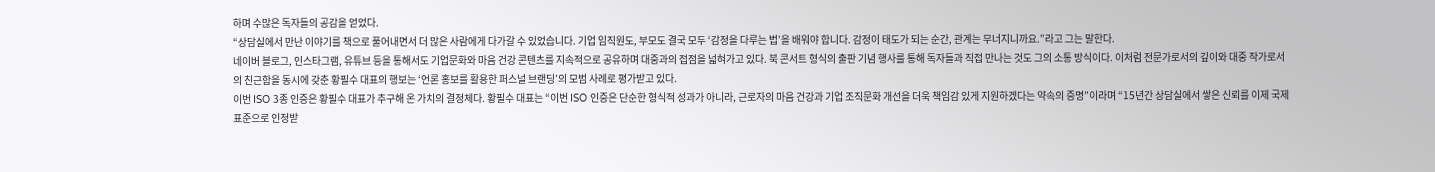하며 수많은 독자들의 공감을 얻었다.
“상담실에서 만난 이야기를 책으로 풀어내면서 더 많은 사람에게 다가갈 수 있었습니다. 기업 임직원도, 부모도 결국 모두 ‘감정을 다루는 법’을 배워야 합니다. 감정이 태도가 되는 순간, 관계는 무너지니까요.”라고 그는 말한다.
네이버 블로그, 인스타그램, 유튜브 등을 통해서도 기업문화와 마음 건강 콘텐츠를 지속적으로 공유하며 대중과의 접점을 넓혀가고 있다. 북 콘서트 형식의 출판 기념 행사를 통해 독자들과 직접 만나는 것도 그의 소통 방식이다. 이처럼 전문가로서의 깊이와 대중 작가로서의 친근함을 동시에 갖춘 황필수 대표의 행보는 ‘언론 홍보를 활용한 퍼스널 브랜딩’의 모범 사례로 평가받고 있다.
이번 ISO 3종 인증은 황필수 대표가 추구해 온 가치의 결정체다. 황필수 대표는 “이번 ISO 인증은 단순한 형식적 성과가 아니라, 근로자의 마음 건강과 기업 조직문화 개선을 더욱 책임감 있게 지원하겠다는 약속의 증명”이라며 “15년간 상담실에서 쌓은 신뢰를 이제 국제표준으로 인정받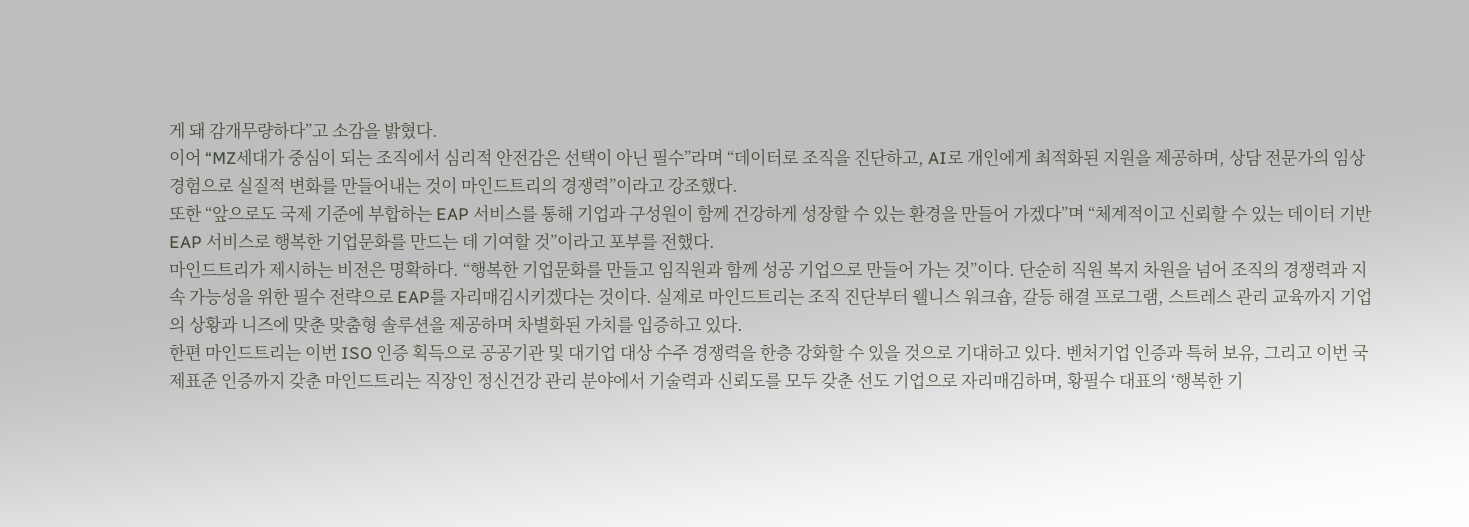게 돼 감개무량하다”고 소감을 밝혔다.
이어 “MZ세대가 중심이 되는 조직에서 심리적 안전감은 선택이 아닌 필수”라며 “데이터로 조직을 진단하고, AI로 개인에게 최적화된 지원을 제공하며, 상담 전문가의 임상 경험으로 실질적 변화를 만들어내는 것이 마인드트리의 경쟁력”이라고 강조했다.
또한 “앞으로도 국제 기준에 부합하는 EAP 서비스를 통해 기업과 구성원이 함께 건강하게 성장할 수 있는 환경을 만들어 가겠다”며 “체계적이고 신뢰할 수 있는 데이터 기반 EAP 서비스로 행복한 기업문화를 만드는 데 기여할 것”이라고 포부를 전했다.
마인드트리가 제시하는 비전은 명확하다. “행복한 기업문화를 만들고 임직원과 함께 성공 기업으로 만들어 가는 것”이다. 단순히 직원 복지 차원을 넘어 조직의 경쟁력과 지속 가능성을 위한 필수 전략으로 EAP를 자리매김시키겠다는 것이다. 실제로 마인드트리는 조직 진단부터 웰니스 워크숍, 갈등 해결 프로그램, 스트레스 관리 교육까지 기업의 상황과 니즈에 맞춘 맞춤형 솔루션을 제공하며 차별화된 가치를 입증하고 있다.
한편 마인드트리는 이번 ISO 인증 획득으로 공공기관 및 대기업 대상 수주 경쟁력을 한층 강화할 수 있을 것으로 기대하고 있다. 벤처기업 인증과 특허 보유, 그리고 이번 국제표준 인증까지 갖춘 마인드트리는 직장인 정신건강 관리 분야에서 기술력과 신뢰도를 모두 갖춘 선도 기업으로 자리매김하며, 황필수 대표의 ‘행복한 기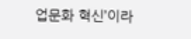업문화 혁신’이라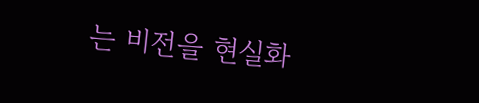는 비전을 현실화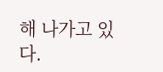해 나가고 있다.